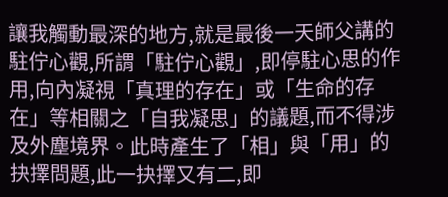讓我觸動最深的地方,就是最後一天師父講的駐佇心觀,所謂「駐佇心觀」,即停駐心思的作用,向內凝視「真理的存在」或「生命的存在」等相關之「自我凝思」的議題,而不得涉及外塵境界。此時產生了「相」與「用」的抉擇問題,此一抉擇又有二,即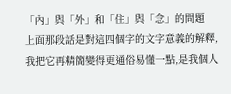「內」與「外」和「住」與「念」的問題
上面那段話是對這四個字的文字意義的解釋,我把它再精簡變得更通俗易懂一點,是我個人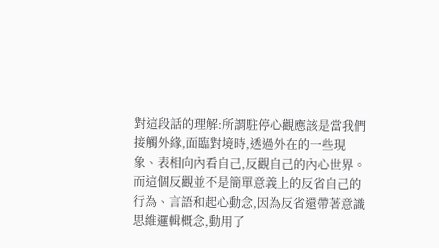對這段話的理解:所謂駐停心觀應該是當我們接觸外緣,面臨對境時,透過外在的一些現象、表相向內看自己,反觀自己的內心世界。而這個反觀並不是簡單意義上的反省自己的行為、言語和起心動念,因為反省還帶著意識思維邏輯概念,動用了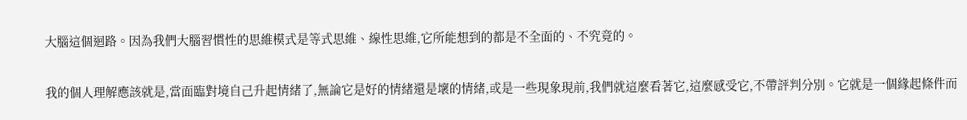大腦這個迴路。因為我們大腦習慣性的思維模式是等式思維、線性思維,它所能想到的都是不全面的、不究竟的。

我的個人理解應該就是,當面臨對境自己升起情緒了,無論它是好的情緒還是壞的情緒,或是一些現象現前,我們就這麼看著它,這麼感受它,不帶評判分別。它就是一個緣起條件而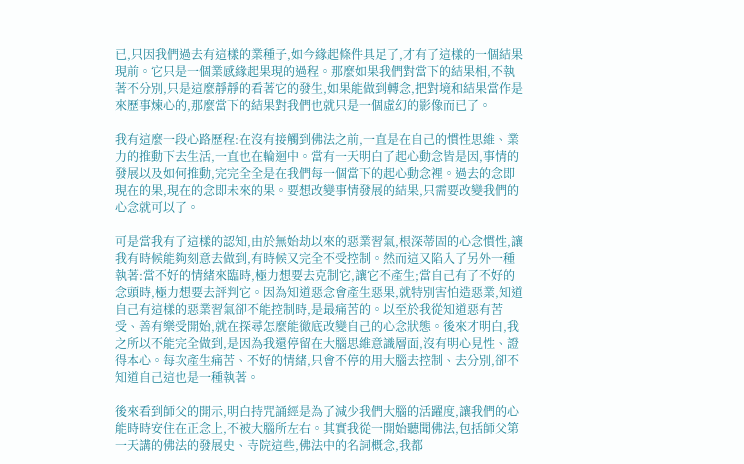已,只因我們過去有這樣的業種子,如今緣起條件具足了,才有了這樣的一個結果現前。它只是一個業感緣起果現的過程。那麼如果我們對當下的結果相,不執著不分別,只是這麼靜靜的看著它的發生,如果能做到轉念,把對境和結果當作是來歷事煉心的,那麼當下的結果對我們也就只是一個虛幻的影像而已了。

我有這麼一段心路歷程:在沒有接觸到佛法之前,一直是在自己的慣性思維、業力的推動下去生活,一直也在輪迴中。當有一天明白了起心動念皆是因,事情的發展以及如何推動,完完全全是在我們每一個當下的起心動念裡。過去的念即現在的果,現在的念即未來的果。要想改變事情發展的結果,只需要改變我們的心念就可以了。

可是當我有了這樣的認知,由於無始劫以來的惡業習氣,根深蒂固的心念慣性,讓我有時候能夠刻意去做到,有時候又完全不受控制。然而這又陷入了另外一種執著:當不好的情緒來臨時,極力想要去克制它,讓它不產生;當自己有了不好的念頭時,極力想要去評判它。因為知道惡念會產生惡果,就特別害怕造惡業,知道自己有這樣的惡業習氣卻不能控制時,是最痛苦的。以至於我從知道惡有苦受、善有樂受開始,就在探尋怎麼能徹底改變自己的心念狀態。後來才明白,我之所以不能完全做到,是因為我還停留在大腦思維意識層面,沒有明心見性、證得本心。每次產生痛苦、不好的情緒,只會不停的用大腦去控制、去分別,卻不知道自己這也是一種執著。

後來看到師父的開示,明白持咒誦經是為了減少我們大腦的活躍度,讓我們的心能時時安住在正念上,不被大腦所左右。其實我從一開始聽聞佛法,包括師父第一天講的佛法的發展史、寺院這些,佛法中的名詞概念,我都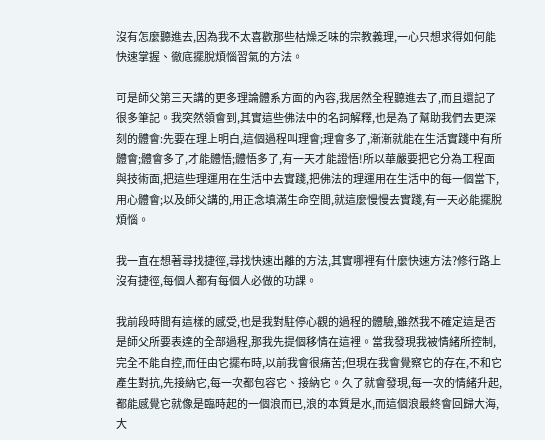沒有怎麼聽進去,因為我不太喜歡那些枯燥乏味的宗教義理,一心只想求得如何能快速掌握、徹底擺脫煩惱習氣的方法。

可是師父第三天講的更多理論體系方面的內容,我居然全程聽進去了,而且還記了很多筆記。我突然領會到,其實這些佛法中的名詞解釋,也是為了幫助我們去更深刻的體會:先要在理上明白,這個過程叫理會;理會多了,漸漸就能在生活實踐中有所體會;體會多了,才能體悟;體悟多了,有一天才能證悟!所以華嚴要把它分為工程面與技術面,把這些理運用在生活中去實踐,把佛法的理運用在生活中的每一個當下,用心體會;以及師父講的,用正念填滿生命空間,就這麼慢慢去實踐,有一天必能擺脫煩惱。

我一直在想著尋找捷徑,尋找快速出離的方法,其實哪裡有什麼快速方法?修行路上沒有捷徑,每個人都有每個人必做的功課。

我前段時間有這樣的感受,也是我對駐停心觀的過程的體驗,雖然我不確定這是否是師父所要表達的全部過程,那我先提個移情在這裡。當我發現我被情緒所控制,完全不能自控,而任由它擺布時,以前我會很痛苦;但現在我會覺察它的存在,不和它產生對抗,先接納它,每一次都包容它、接納它。久了就會發現,每一次的情緒升起,都能感覺它就像是臨時起的一個浪而已,浪的本質是水,而這個浪最終會回歸大海,大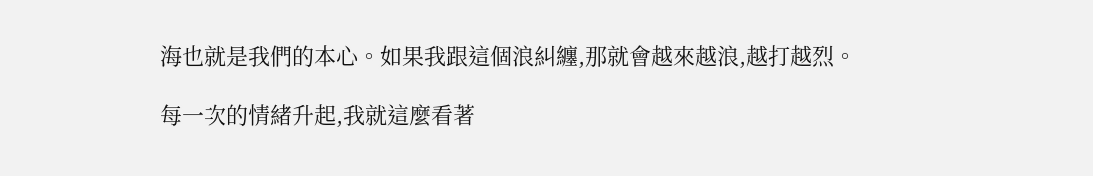海也就是我們的本心。如果我跟這個浪糾纏,那就會越來越浪,越打越烈。

每一次的情緒升起,我就這麼看著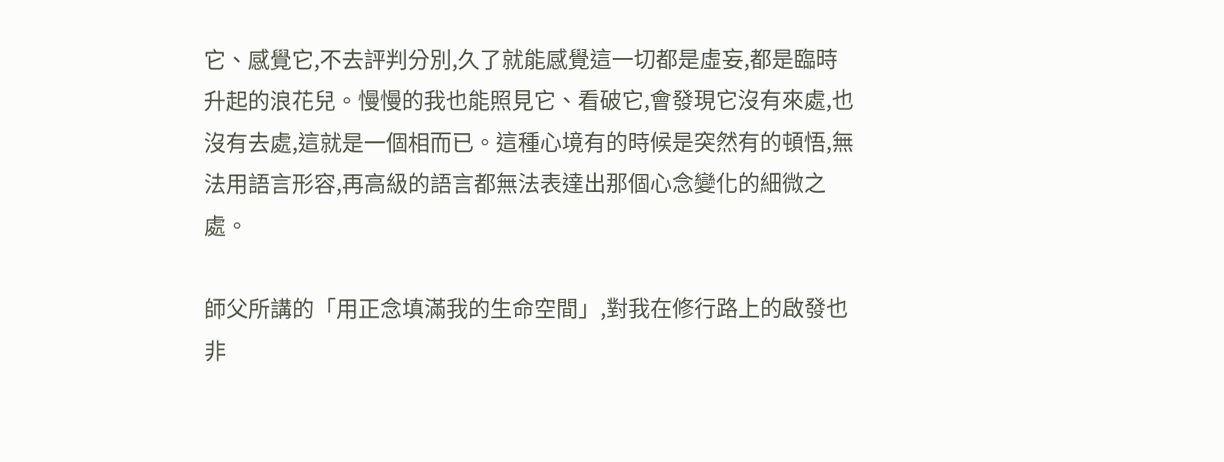它、感覺它,不去評判分別,久了就能感覺這一切都是虛妄,都是臨時升起的浪花兒。慢慢的我也能照見它、看破它,會發現它沒有來處,也沒有去處,這就是一個相而已。這種心境有的時候是突然有的頓悟,無法用語言形容,再高級的語言都無法表達出那個心念變化的細微之處。

師父所講的「用正念填滿我的生命空間」,對我在修行路上的啟發也非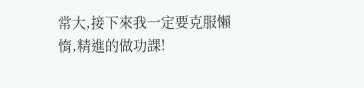常大,接下來我一定要克服懶惰,精進的做功課!